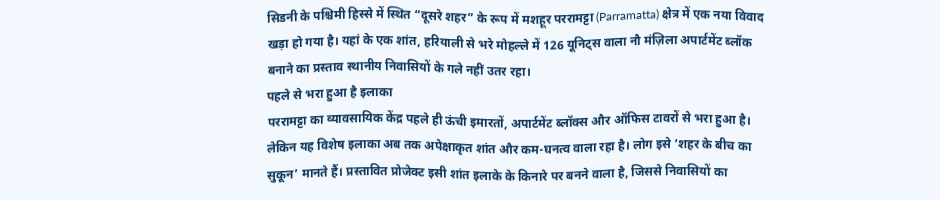सिडनी के पश्चिमी हिस्से में स्थित “दूसरे शहर” के रूप में मशहूर पररामट्टा (Parramatta) क्षेत्र में एक नया विवाद खड़ा हो गया है। यहां के एक शांत, हरियाली से भरे मोहल्ले में 126 यूनिट्स वाला नौ मंज़िला अपार्टमेंट ब्लॉक बनाने का प्रस्ताव स्थानीय निवासियों के गले नहीं उतर रहा।
पहले से भरा हुआ है इलाका
पररामट्टा का व्यावसायिक केंद्र पहले ही ऊंची इमारतों, अपार्टमेंट ब्लॉक्स और ऑफिस टावरों से भरा हुआ है। लेकिन यह विशेष इलाका अब तक अपेक्षाकृत शांत और कम-घनत्व वाला रहा है। लोग इसे ‘शहर के बीच का सुकून’ मानते हैं। प्रस्तावित प्रोजेक्ट इसी शांत इलाके के किनारे पर बनने वाला है, जिससे निवासियों का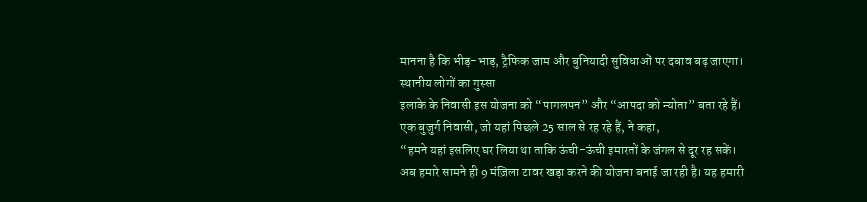मानना है कि भीड़-भाड़, ट्रैफिक जाम और बुनियादी सुविधाओं पर दबाव बढ़ जाएगा।
स्थानीय लोगों का गुस्सा
इलाके के निवासी इस योजना को “पागलपन” और “आपदा को न्योता” बता रहे हैं।
एक बुजुर्ग निवासी, जो यहां पिछले 25 साल से रह रहे हैं, ने कहा,
“हमने यहां इसलिए घर लिया था ताकि ऊंची-ऊंची इमारतों के जंगल से दूर रह सकें। अब हमारे सामने ही 9 मंज़िला टावर खड़ा करने की योजना बनाई जा रही है। यह हमारी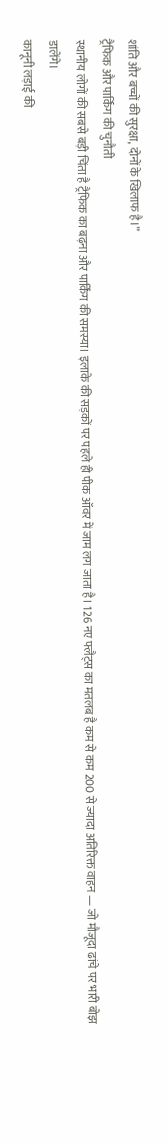शांति और बच्चों की सुरक्षा, दोनों के खिलाफ है।”
ट्रैफिक और पार्किंग की चुनौती
स्थानीय लोगों की सबसे बड़ी चिंता है ट्रैफिक का बढ़ना और पार्किंग की समस्या। इलाके की सड़कों पर पहले ही पीक ऑवर में जाम लग जाता है। 126 नए फ्लैट्स का मतलब है कम से कम 200 से ज्यादा अतिरिक्त वाहन — जो मौजूदा ढांचे पर भारी बोझ डालेंगे।
कानूनी लड़ाई की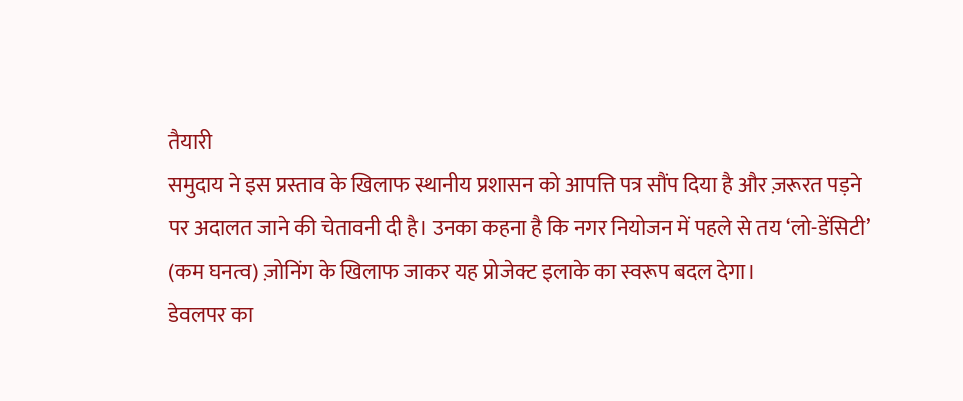तैयारी
समुदाय ने इस प्रस्ताव के खिलाफ स्थानीय प्रशासन को आपत्ति पत्र सौंप दिया है और ज़रूरत पड़ने पर अदालत जाने की चेतावनी दी है। उनका कहना है कि नगर नियोजन में पहले से तय ‘लो-डेंसिटी’ (कम घनत्व) ज़ोनिंग के खिलाफ जाकर यह प्रोजेक्ट इलाके का स्वरूप बदल देगा।
डेवलपर का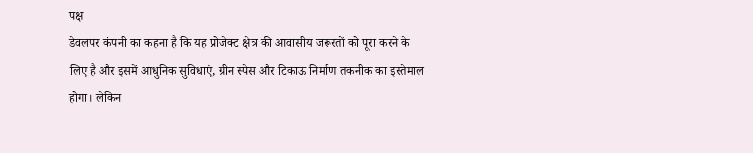पक्ष
डेवलपर कंपनी का कहना है कि यह प्रोजेक्ट क्षेत्र की आवासीय जरूरतों को पूरा करने के लिए है और इसमें आधुनिक सुविधाएं, ग्रीन स्पेस और टिकाऊ निर्माण तकनीक का इस्तेमाल होगा। लेकिन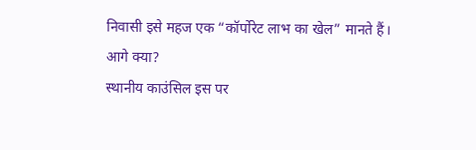निवासी इसे महज एक “कॉर्पोरेट लाभ का खेल” मानते हैं।
आगे क्या?
स्थानीय काउंसिल इस पर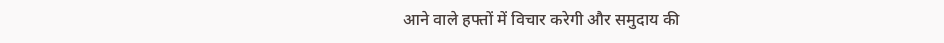आने वाले हफ्तों में विचार करेगी और समुदाय की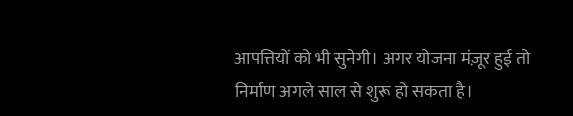आपत्तियों को भी सुनेगी। अगर योजना मंज़ूर हुई तो निर्माण अगले साल से शुरू हो सकता है।